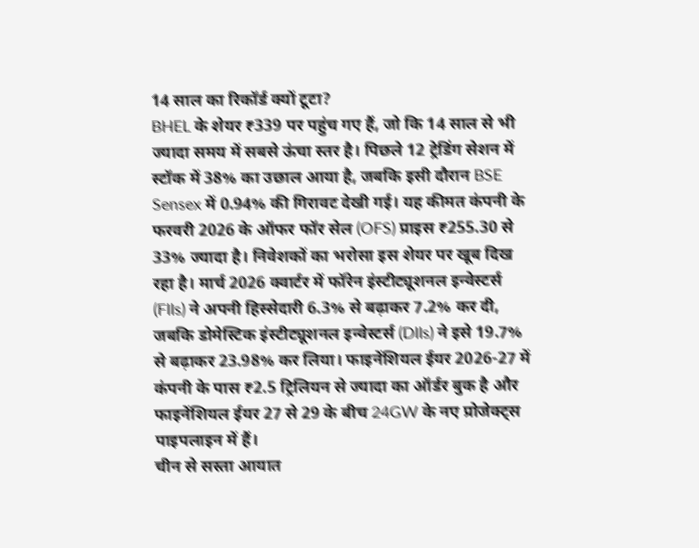14 साल का रिकॉर्ड क्यों टूटा?
BHEL के शेयर ₹339 पर पहुंच गए हैं, जो कि 14 साल से भी ज्यादा समय में सबसे ऊंचा स्तर है। पिछले 12 ट्रेडिंग सेशन में स्टॉक में 38% का उछाल आया है, जबकि इसी दौरान BSE Sensex में 0.94% की गिरावट देखी गई। यह कीमत कंपनी के फरवरी 2026 के ऑफर फॉर सेल (OFS) प्राइस ₹255.30 से 33% ज्यादा है। निवेशकों का भरोसा इस शेयर पर खूब दिख रहा है। मार्च 2026 क्वार्टर में फॉरेन इंस्टीट्यूशनल इन्वेस्टर्स (FIIs) ने अपनी हिस्सेदारी 6.3% से बढ़ाकर 7.2% कर दी, जबकि डोमेस्टिक इंस्टीट्यूशनल इन्वेस्टर्स (DIIs) ने इसे 19.7% से बढ़ाकर 23.98% कर लिया। फाइनेंशियल ईयर 2026-27 में कंपनी के पास ₹2.5 ट्रिलियन से ज्यादा का ऑर्डर बुक है और फाइनेंशियल ईयर 27 से 29 के बीच 24GW के नए प्रोजेक्ट्स पाइपलाइन में हैं।
चीन से सस्ता आयात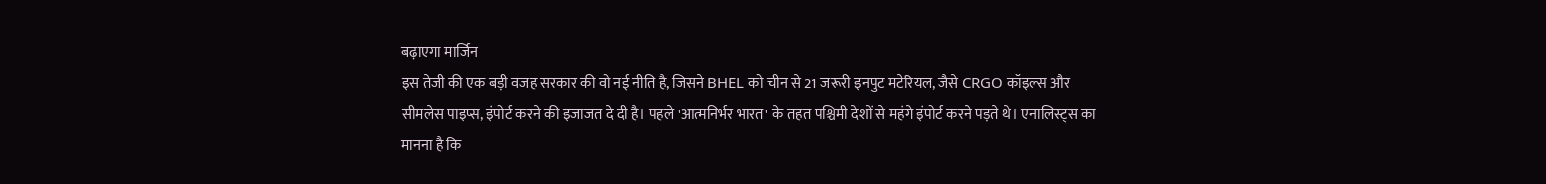बढ़ाएगा मार्जिन
इस तेजी की एक बड़ी वजह सरकार की वो नई नीति है, जिसने BHEL को चीन से 21 जरूरी इनपुट मटेरियल, जैसे CRGO कॉइल्स और सीमलेस पाइप्स, इंपोर्ट करने की इजाजत दे दी है। पहले 'आत्मनिर्भर भारत' के तहत पश्चिमी देशों से महंगे इंपोर्ट करने पड़ते थे। एनालिस्ट्स का मानना है कि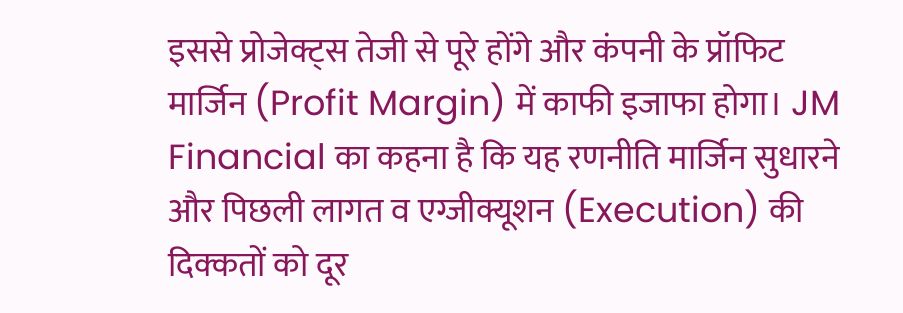इससे प्रोजेक्ट्स तेजी से पूरे होंगे और कंपनी के प्रॉफिट मार्जिन (Profit Margin) में काफी इजाफा होगा। JM Financial का कहना है कि यह रणनीति मार्जिन सुधारने और पिछली लागत व एग्जीक्यूशन (Execution) की दिक्कतों को दूर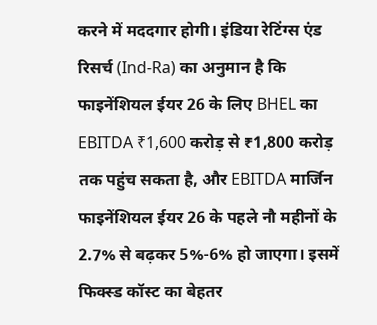करने में मददगार होगी। इंडिया रेटिंग्स एंड रिसर्च (Ind-Ra) का अनुमान है कि फाइनेंशियल ईयर 26 के लिए BHEL का EBITDA ₹1,600 करोड़ से ₹1,800 करोड़ तक पहुंच सकता है, और EBITDA मार्जिन फाइनेंशियल ईयर 26 के पहले नौ महीनों के 2.7% से बढ़कर 5%-6% हो जाएगा। इसमें फिक्स्ड कॉस्ट का बेहतर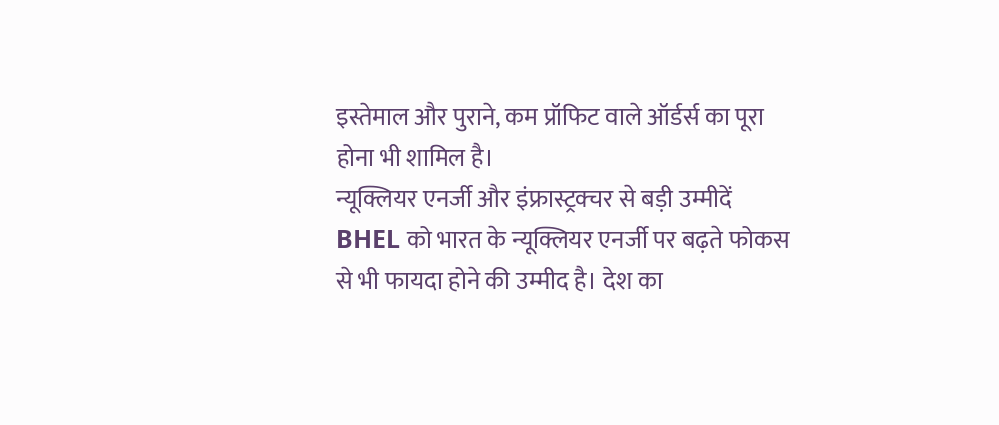इस्तेमाल और पुराने, कम प्रॉफिट वाले ऑर्डर्स का पूरा होना भी शामिल है।
न्यूक्लियर एनर्जी और इंफ्रास्ट्रक्चर से बड़ी उम्मीदें
BHEL को भारत के न्यूक्लियर एनर्जी पर बढ़ते फोकस से भी फायदा होने की उम्मीद है। देश का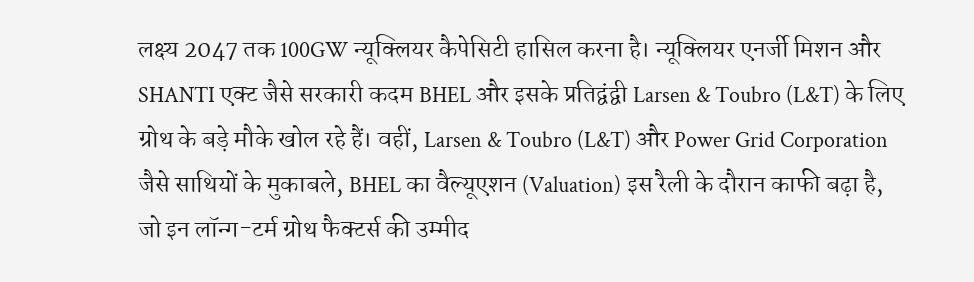लक्ष्य 2047 तक 100GW न्यूक्लियर कैपेसिटी हासिल करना है। न्यूक्लियर एनर्जी मिशन और SHANTI एक्ट जैसे सरकारी कदम BHEL और इसके प्रतिद्वंद्वी Larsen & Toubro (L&T) के लिए ग्रोथ के बड़े मौके खोल रहे हैं। वहीं, Larsen & Toubro (L&T) और Power Grid Corporation जैसे साथियों के मुकाबले, BHEL का वैल्यूएशन (Valuation) इस रैली के दौरान काफी बढ़ा है, जो इन लॉन्ग-टर्म ग्रोथ फैक्टर्स की उम्मीद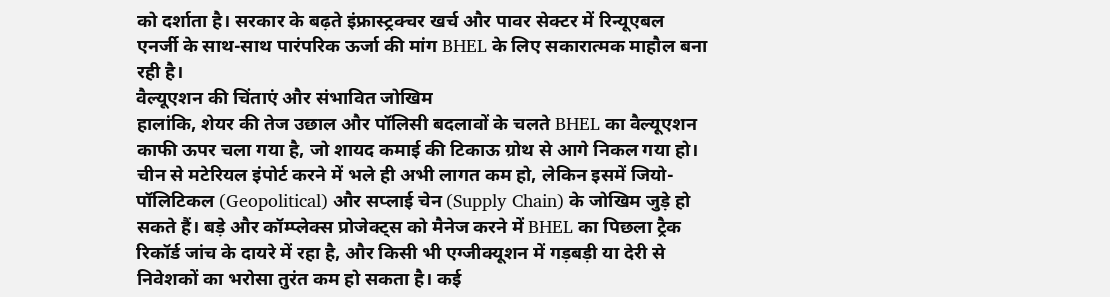को दर्शाता है। सरकार के बढ़ते इंफ्रास्ट्रक्चर खर्च और पावर सेक्टर में रिन्यूएबल एनर्जी के साथ-साथ पारंपरिक ऊर्जा की मांग BHEL के लिए सकारात्मक माहौल बना रही है।
वैल्यूएशन की चिंताएं और संभावित जोखिम
हालांकि, शेयर की तेज उछाल और पॉलिसी बदलावों के चलते BHEL का वैल्यूएशन काफी ऊपर चला गया है, जो शायद कमाई की टिकाऊ ग्रोथ से आगे निकल गया हो। चीन से मटेरियल इंपोर्ट करने में भले ही अभी लागत कम हो, लेकिन इसमें जियो-पॉलिटिकल (Geopolitical) और सप्लाई चेन (Supply Chain) के जोखिम जुड़े हो सकते हैं। बड़े और कॉम्प्लेक्स प्रोजेक्ट्स को मैनेज करने में BHEL का पिछला ट्रैक रिकॉर्ड जांच के दायरे में रहा है, और किसी भी एग्जीक्यूशन में गड़बड़ी या देरी से निवेशकों का भरोसा तुरंत कम हो सकता है। कई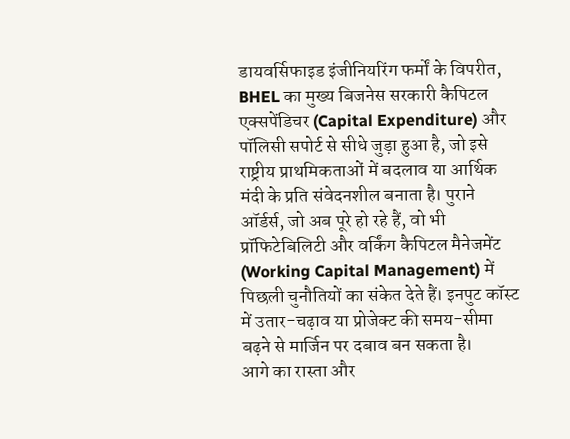डायवर्सिफाइड इंजीनियरिंग फर्मों के विपरीत, BHEL का मुख्य बिजनेस सरकारी कैपिटल एक्सपेंडिचर (Capital Expenditure) और पॉलिसी सपोर्ट से सीधे जुड़ा हुआ है, जो इसे राष्ट्रीय प्राथमिकताओं में बदलाव या आर्थिक मंदी के प्रति संवेदनशील बनाता है। पुराने ऑर्डर्स, जो अब पूरे हो रहे हैं, वो भी प्रॉफिटेबिलिटी और वर्किंग कैपिटल मैनेजमेंट (Working Capital Management) में पिछली चुनौतियों का संकेत देते हैं। इनपुट कॉस्ट में उतार-चढ़ाव या प्रोजेक्ट की समय-सीमा बढ़ने से मार्जिन पर दबाव बन सकता है।
आगे का रास्ता और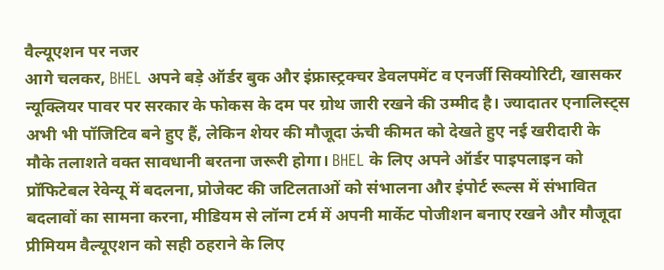वैल्यूएशन पर नजर
आगे चलकर, BHEL अपने बड़े ऑर्डर बुक और इंफ्रास्ट्रक्चर डेवलपमेंट व एनर्जी सिक्योरिटी, खासकर न्यूक्लियर पावर पर सरकार के फोकस के दम पर ग्रोथ जारी रखने की उम्मीद है। ज्यादातर एनालिस्ट्स अभी भी पॉजिटिव बने हुए हैं, लेकिन शेयर की मौजूदा ऊंची कीमत को देखते हुए नई खरीदारी के मौके तलाशते वक्त सावधानी बरतना जरूरी होगा। BHEL के लिए अपने ऑर्डर पाइपलाइन को प्रॉफिटेबल रेवेन्यू में बदलना, प्रोजेक्ट की जटिलताओं को संभालना और इंपोर्ट रूल्स में संभावित बदलावों का सामना करना, मीडियम से लॉन्ग टर्म में अपनी मार्केट पोजीशन बनाए रखने और मौजूदा प्रीमियम वैल्यूएशन को सही ठहराने के लिए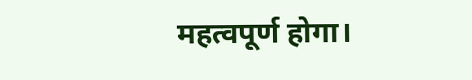महत्वपूर्ण होगा।